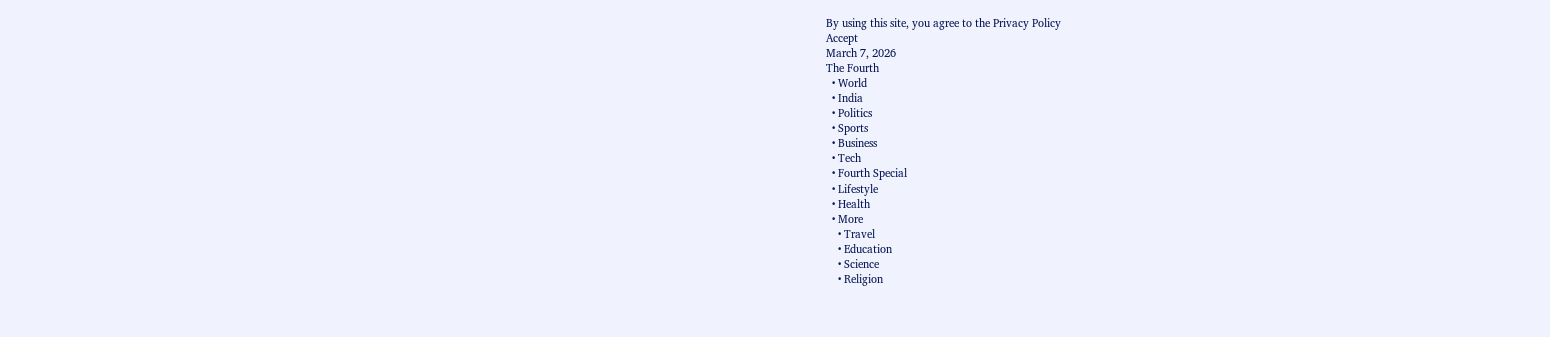By using this site, you agree to the Privacy Policy
Accept
March 7, 2026
The Fourth
  • World
  • India
  • Politics
  • Sports
  • Business
  • Tech
  • Fourth Special
  • Lifestyle
  • Health
  • More
    • Travel
    • Education
    • Science
    • Religion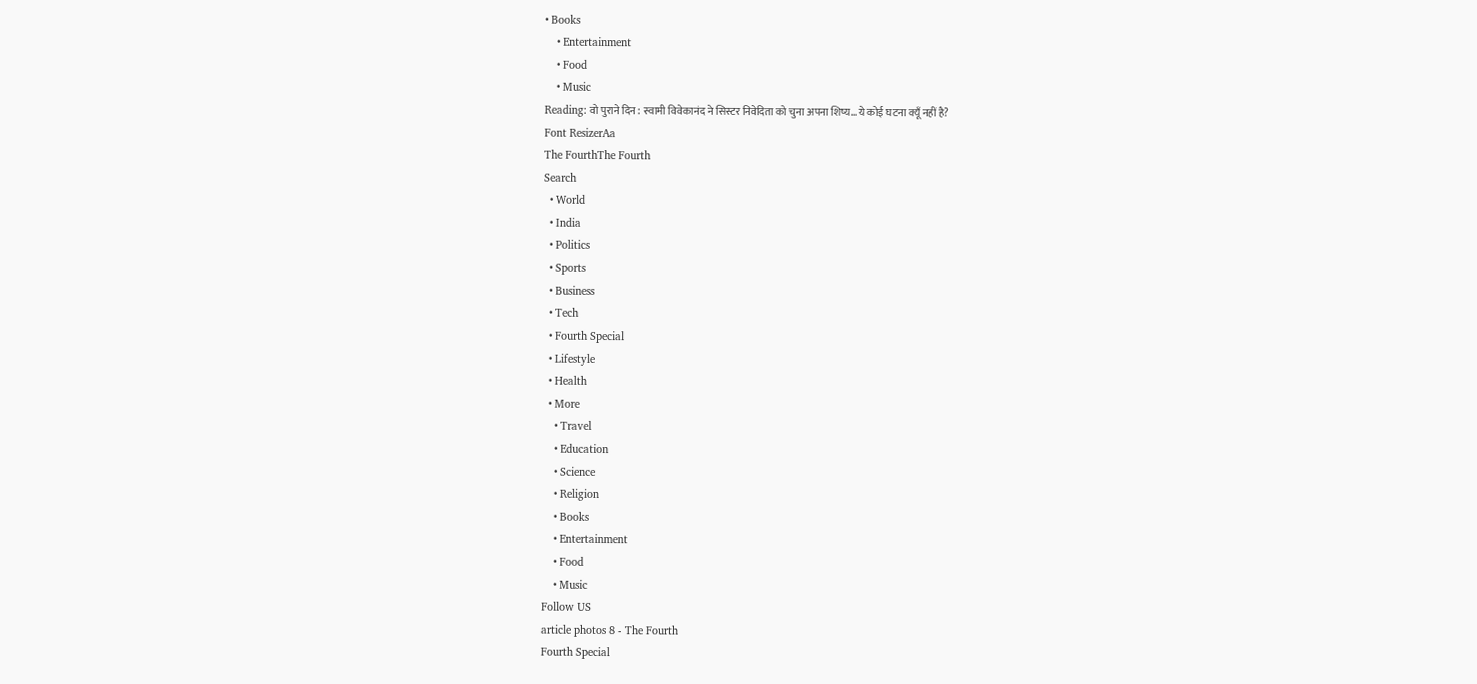• Books
    • Entertainment
    • Food
    • Music
Reading: वो पुराने दिन : स्वामी विवेकानंद ने सिस्टर निवेदिता को चुना अपना शिष्य…ये कोई घटना क्यूँ नहीं है?
Font ResizerAa
The FourthThe Fourth
Search
  • World
  • India
  • Politics
  • Sports
  • Business
  • Tech
  • Fourth Special
  • Lifestyle
  • Health
  • More
    • Travel
    • Education
    • Science
    • Religion
    • Books
    • Entertainment
    • Food
    • Music
Follow US
article photos 8 - The Fourth
Fourth Special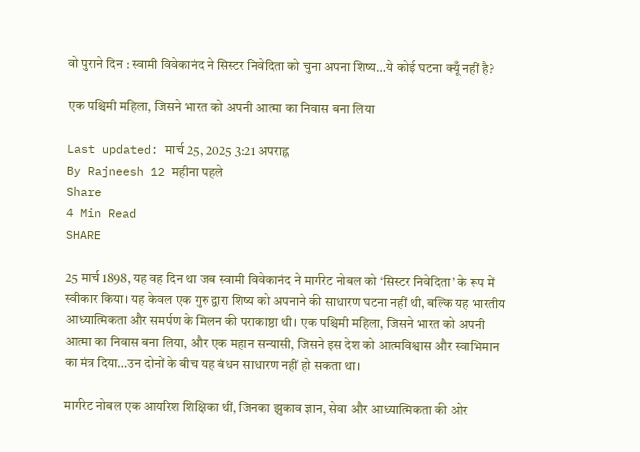वो पुराने दिन : स्वामी विवेकानंद ने सिस्टर निवेदिता को चुना अपना शिष्य…ये कोई घटना क्यूँ नहीं है?

एक पश्चिमी महिला, जिसने भारत को अपनी आत्मा का निवास बना लिया

Last updated: मार्च 25, 2025 3:21 अपराह्न
By Rajneesh 12 महीना पहले
Share
4 Min Read
SHARE

25 मार्च 1898, यह वह दिन था जब स्वामी विवेकानंद ने मार्गरेट नोबल को ‘सिस्टर निवेदिता’ के रूप में स्वीकार किया। यह केवल एक गुरु द्वारा शिष्य को अपनाने की साधारण घटना नहीं थी, बल्कि यह भारतीय आध्यात्मिकता और समर्पण के मिलन की पराकाष्ठा थी। एक पश्चिमी महिला, जिसने भारत को अपनी आत्मा का निवास बना लिया, और एक महान सन्यासी, जिसने इस देश को आत्मविश्वास और स्वाभिमान का मंत्र दिया…उन दोनों के बीच यह बंधन साधारण नहीं हो सकता था।

मार्गरेट नोबल एक आयरिश शिक्षिका थीं, जिनका झुकाव ज्ञान, सेवा और आध्यात्मिकता की ओर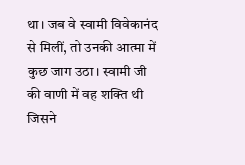था। जब वे स्वामी विवेकानंद से मिलीं, तो उनकी आत्मा में कुछ जाग उठा। स्वामी जी की वाणी में वह शक्ति थी जिसने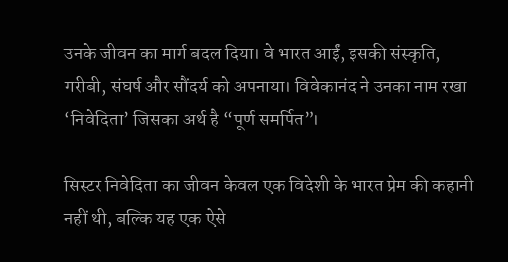उनके जीवन का मार्ग बदल दिया। वे भारत आईं, इसकी संस्कृति, गरीबी, संघर्ष और सौंदर्य को अपनाया। विवेकानंद ने उनका नाम रखा ‘निवेदिता’ जिसका अर्थ है “पूर्ण समर्पित”।

सिस्टर निवेदिता का जीवन केवल एक विदेशी के भारत प्रेम की कहानी नहीं थी, बल्कि यह एक ऐसे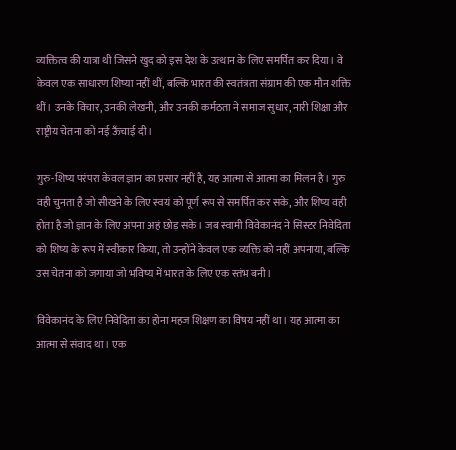व्यक्तित्व की यात्रा थी जिसने खुद को इस देश के उत्थान के लिए समर्पित कर दिया। वे केवल एक साधारण शिष्या नहीं थीं, बल्कि भारत की स्वतंत्रता संग्राम की एक मौन शक्ति थीं। उनके विचार, उनकी लेखनी, और उनकी कर्मठता ने समाज सुधार, नारी शिक्षा और राष्ट्रीय चेतना को नई ऊँचाई दी।

गुरु-शिष्य परंपरा केवल ज्ञान का प्रसार नहीं है, यह आत्मा से आत्मा का मिलन है। गुरु वही चुनता है जो सीखने के लिए स्वयं को पूर्ण रूप से समर्पित कर सके, और शिष्य वही होता है जो ज्ञान के लिए अपना अहं छोड़ सके। जब स्वामी विवेकानंद ने सिस्टर निवेदिता को शिष्य के रूप में स्वीकार किया, तो उन्होंने केवल एक व्यक्ति को नहीं अपनाया, बल्कि उस चेतना को जगाया जो भविष्य में भारत के लिए एक स्तंभ बनी।

विवेकानंद के लिए निवेदिता का होना महज शिक्षण का विषय नहीं था। यह आत्मा का आत्मा से संवाद था। एक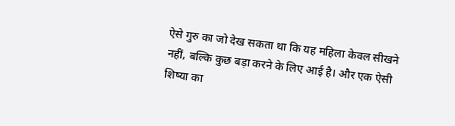ऐसे गुरु का जो देख सकता था कि यह महिला केवल सीखने नहीं, बल्कि कुछ बड़ा करने के लिए आई है। और एक ऐसी शिष्या का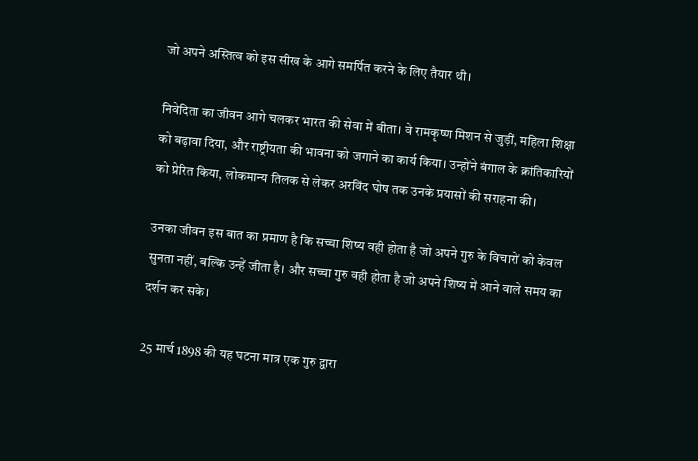जो अपने अस्तित्व को इस सीख के आगे समर्पित करने के लिए तैयार थी।

निवेदिता का जीवन आगे चलकर भारत की सेवा में बीता। वे रामकृष्ण मिशन से जुड़ीं, महिला शिक्षा को बढ़ावा दिया, और राष्ट्रीयता की भावना को जगाने का कार्य किया। उन्होंने बंगाल के क्रांतिकारियों को प्रेरित किया, लोकमान्य तिलक से लेकर अरविंद घोष तक उनके प्रयासों की सराहना की।

उनका जीवन इस बात का प्रमाण है कि सच्चा शिष्य वही होता है जो अपने गुरु के विचारों को केवल सुनता नहीं, बल्कि उन्हें जीता है। और सच्चा गुरु वही होता है जो अपने शिष्य में आने वाले समय का दर्शन कर सके।

25 मार्च 1898 की यह घटना मात्र एक गुरु द्वारा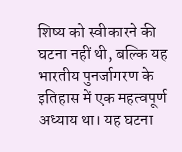शिष्य को स्वीकारने की घटना नहीं थी, बल्कि यह भारतीय पुनर्जागरण के इतिहास में एक महत्वपूर्ण अध्याय था। यह घटना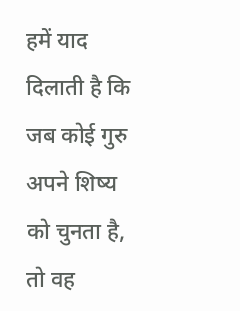हमें याद दिलाती है कि जब कोई गुरु अपने शिष्य को चुनता है, तो वह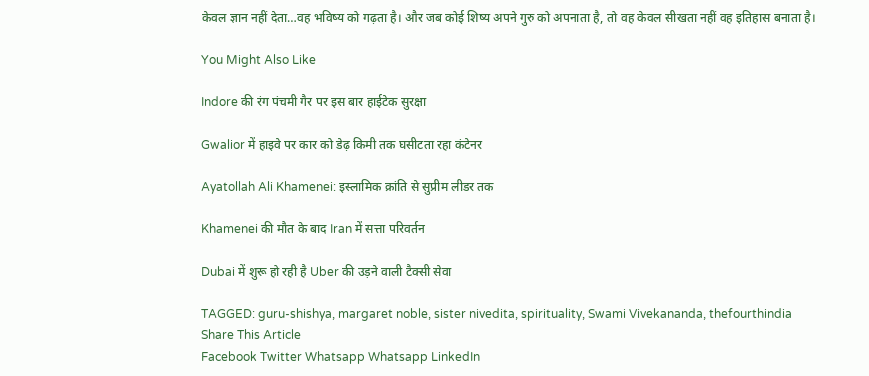केवल ज्ञान नहीं देता…वह भविष्य को गढ़ता है। और जब कोई शिष्य अपने गुरु को अपनाता है, तो वह केवल सीखता नहीं वह इतिहास बनाता है।

You Might Also Like

Indore की रंग पंचमी गैर पर इस बार हाईटेक सुरक्षा

Gwalior में हाइवे पर कार को डेढ़ किमी तक घसीटता रहा कंटेनर

Ayatollah Ali Khamenei: इस्लामिक क्रांति से सुप्रीम लीडर तक

Khamenei की मौत के बाद Iran में सत्ता परिवर्तन

Dubai में शुरू हो रही है Uber की उड़ने वाली टैक्सी सेवा

TAGGED: guru-shishya, margaret noble, sister nivedita, spirituality, Swami Vivekananda, thefourthindia
Share This Article
Facebook Twitter Whatsapp Whatsapp LinkedIn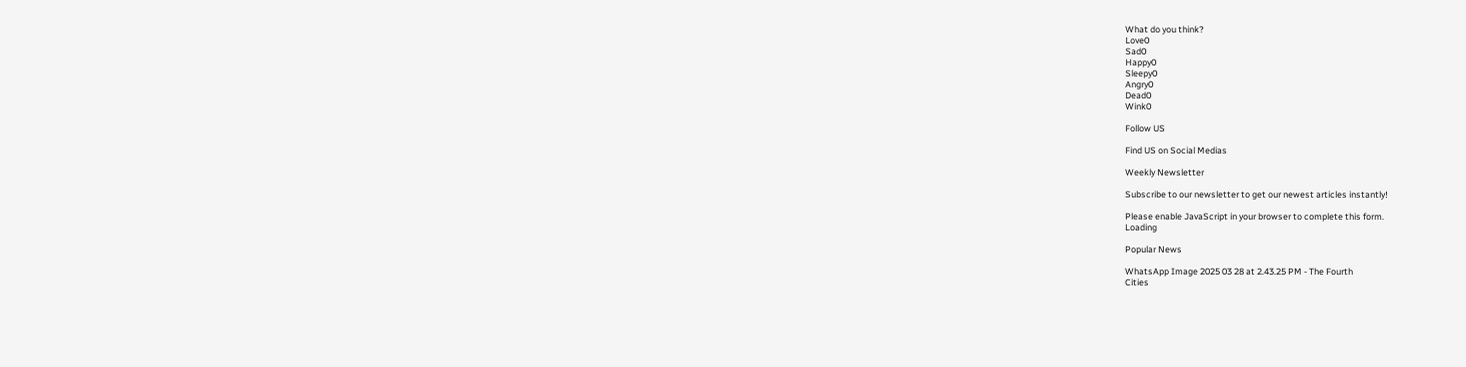What do you think?
Love0
Sad0
Happy0
Sleepy0
Angry0
Dead0
Wink0

Follow US

Find US on Social Medias

Weekly Newsletter

Subscribe to our newsletter to get our newest articles instantly!

Please enable JavaScript in your browser to complete this form.
Loading

Popular News

WhatsApp Image 2025 03 28 at 2.43.25 PM - The Fourth
Cities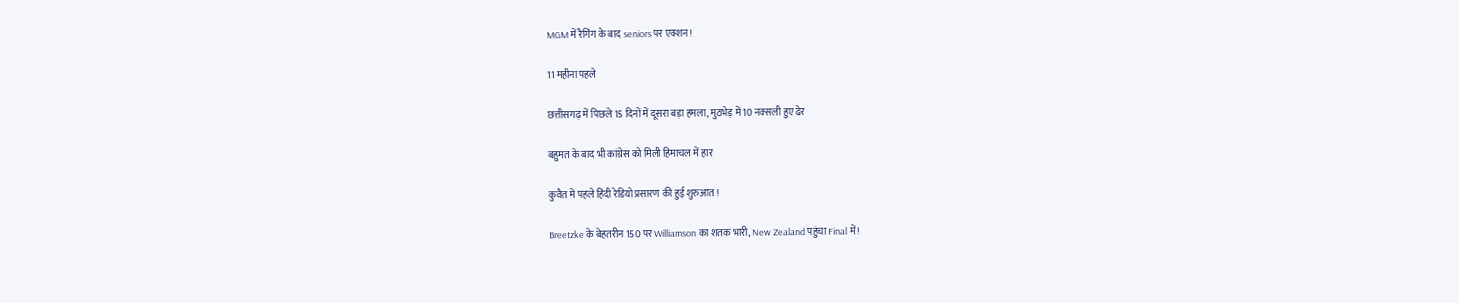MGM में रैगिंग के बाद seniors पर एक्शन!

11 महीना पहले

छत्तीसगढ़ में पिछले 15 दिनों में दूसरा बड़ा हमला, मुठभेड़ में 10 नक्सली हुए ढेर

बहुमत के बाद भी कांग्रेस को मिली हिमाचल में हार

कुवैत में पहले हिंदी रेडियो प्रसारण की हुई शुरुआत !

Breetzke के बेहतरीन 150 पर Williamson का शतक भारी, New Zealand पहुंचा Final में!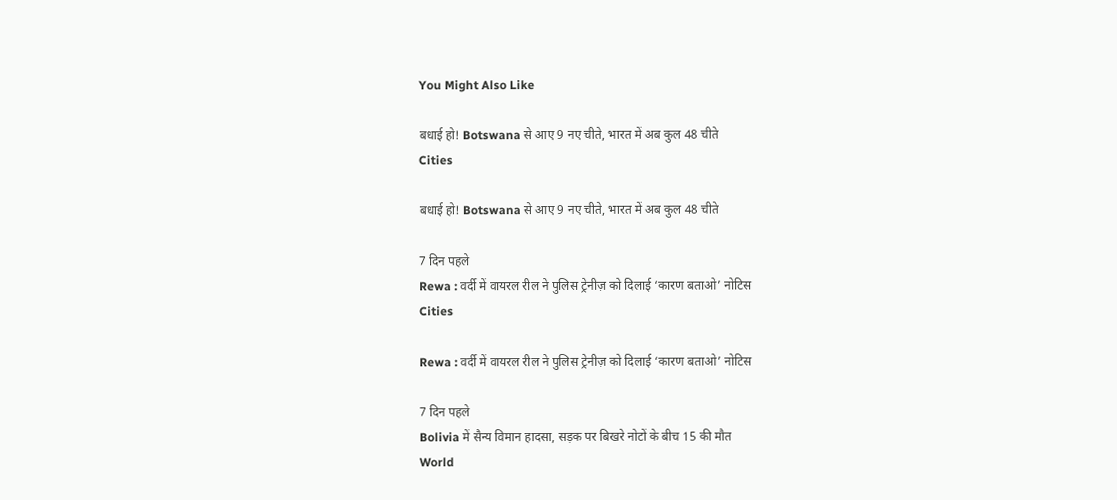You Might Also Like

बधाई हो! Botswana से आए 9 नए चीते, भारत में अब कुल 48 चीते
Cities

बधाई हो! Botswana से आए 9 नए चीते, भारत में अब कुल 48 चीते

7 दिन पहले
Rewa : वर्दी में वायरल रील ने पुलिस ट्रेनीज़ को दिलाई ‘कारण बताओ’ नोटिस
Cities

Rewa : वर्दी में वायरल रील ने पुलिस ट्रेनीज़ को दिलाई ‘कारण बताओ’ नोटिस

7 दिन पहले
Bolivia में सैन्य विमान हादसा, सड़क पर बिखरे नोटों के बीच 15 की मौत
World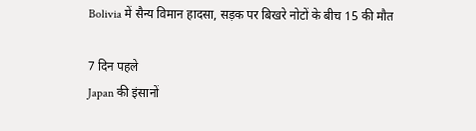Bolivia में सैन्य विमान हादसा, सड़क पर बिखरे नोटों के बीच 15 की मौत

7 दिन पहले
Japan की इंसानों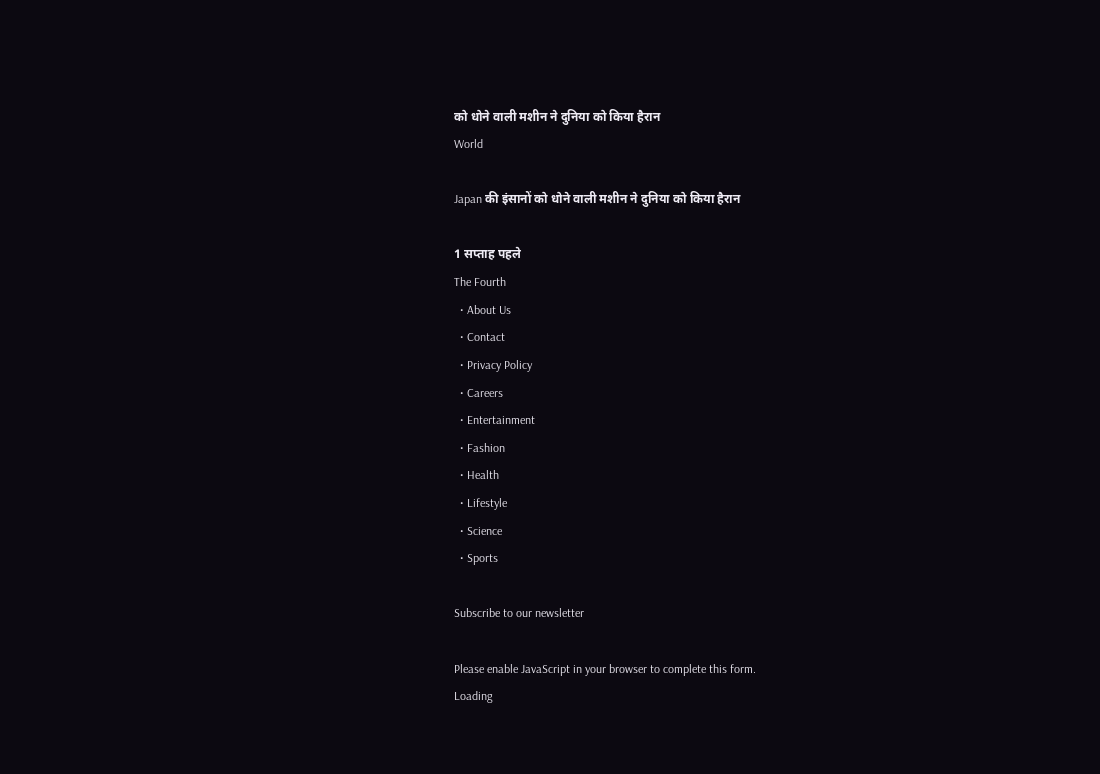को धोने वाली मशीन ने दुनिया को किया हैरान
World

Japan की इंसानों को धोने वाली मशीन ने दुनिया को किया हैरान

1 सप्ताह पहले
The Fourth
  • About Us
  • Contact
  • Privacy Policy
  • Careers
  • Entertainment
  • Fashion
  • Health
  • Lifestyle
  • Science
  • Sports

Subscribe to our newsletter

Please enable JavaScript in your browser to complete this form.
Loading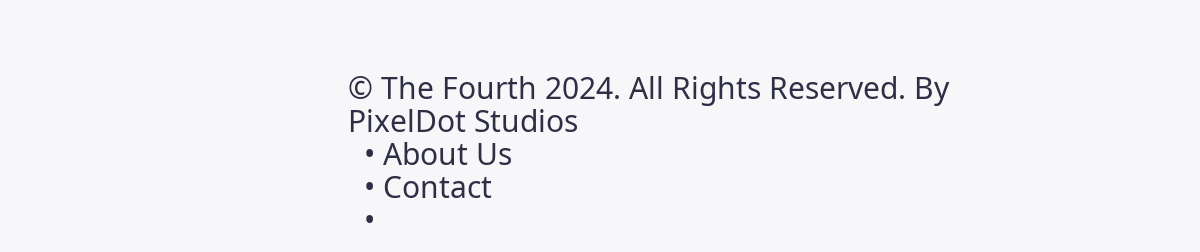© The Fourth 2024. All Rights Reserved. By PixelDot Studios
  • About Us
  • Contact
  •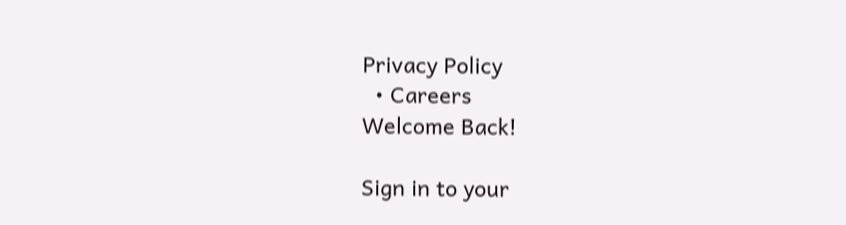Privacy Policy
  • Careers
Welcome Back!

Sign in to your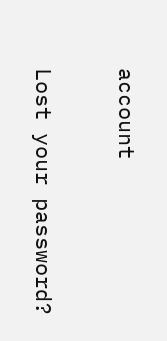account

Lost your password?